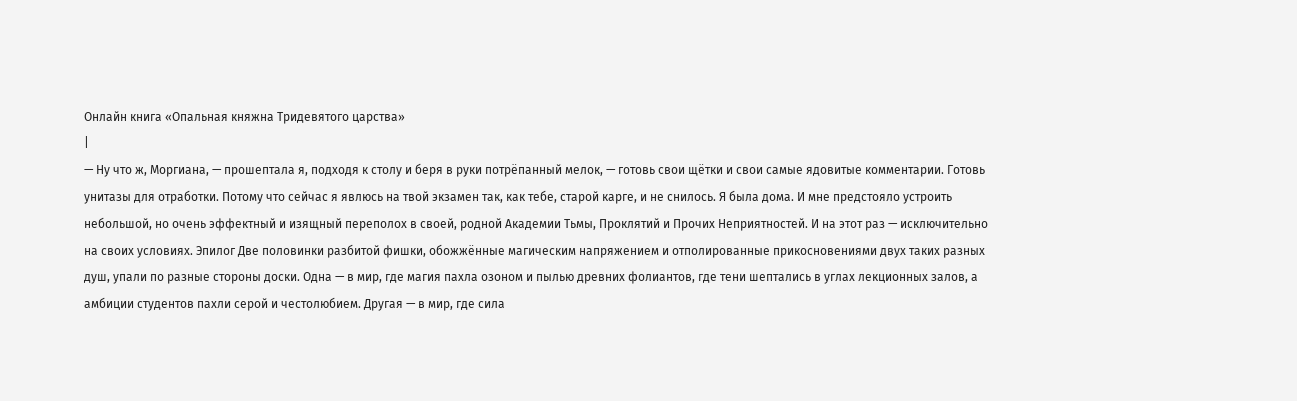Онлайн книга «Опальная княжна Тридевятого царства»
|
— Ну что ж, Моргиана, — прошептала я, подходя к столу и беря в руки потрёпанный мелок, — готовь свои щётки и свои самые ядовитые комментарии. Готовь унитазы для отработки. Потому что сейчас я явлюсь на твой экзамен так, как тебе, старой карге, и не снилось. Я была дома. И мне предстояло устроить небольшой, но очень эффектный и изящный переполох в своей, родной Академии Тьмы, Проклятий и Прочих Неприятностей. И на этот раз — исключительно на своих условиях. Эпилог Две половинки разбитой фишки, обожжённые магическим напряжением и отполированные прикосновениями двух таких разных душ, упали по разные стороны доски. Одна — в мир, где магия пахла озоном и пылью древних фолиантов, где тени шептались в углах лекционных залов, а амбиции студентов пахли серой и честолюбием. Другая — в мир, где сила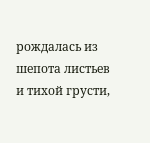рождалась из шепота листьев и тихой грусти,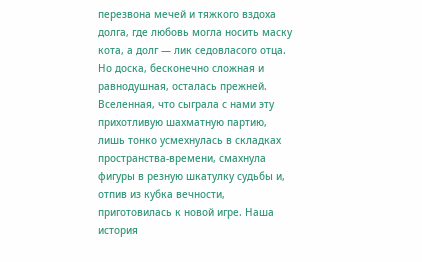перезвона мечей и тяжкого вздоха долга, где любовь могла носить маску кота, а долг — лик седовласого отца. Но доска, бесконечно сложная и равнодушная, осталась прежней. Вселенная, что сыграла с нами эту прихотливую шахматную партию, лишь тонко усмехнулась в складках пространства-времени, смахнула фигуры в резную шкатулку судьбы и, отпив из кубка вечности, приготовилась к новой игре. Наша история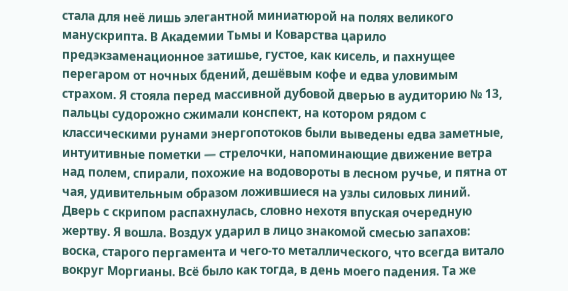стала для неё лишь элегантной миниатюрой на полях великого манускрипта. В Академии Тьмы и Коварства царило предэкзаменационное затишье, густое, как кисель, и пахнущее перегаром от ночных бдений, дешёвым кофе и едва уловимым страхом. Я стояла перед массивной дубовой дверью в аудиторию № 13, пальцы судорожно сжимали конспект, на котором рядом с классическими рунами энергопотоков были выведены едва заметные, интуитивные пометки — стрелочки, напоминающие движение ветра над полем, спирали, похожие на водовороты в лесном ручье, и пятна от чая, удивительным образом ложившиеся на узлы силовых линий. Дверь с скрипом распахнулась, словно нехотя впуская очередную жертву. Я вошла. Воздух ударил в лицо знакомой смесью запахов: воска, старого пергамента и чего-то металлического, что всегда витало вокруг Моргианы. Всё было как тогда, в день моего падения. Та же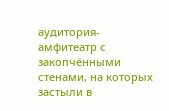аудитория-амфитеатр с закопчёнными стенами, на которых застыли в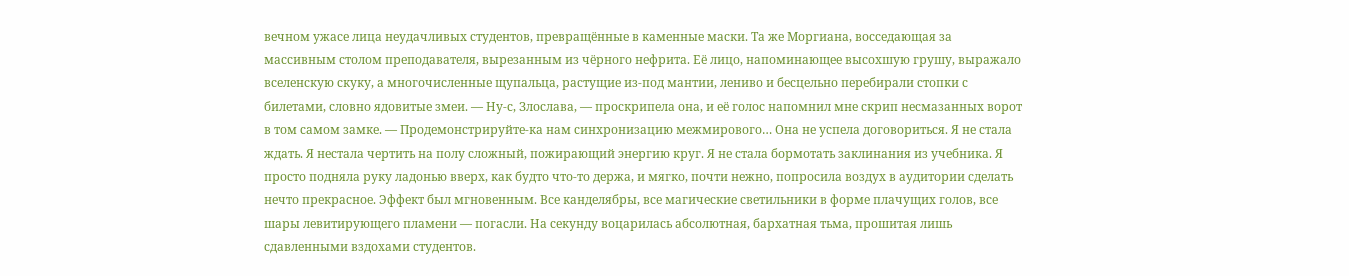вечном ужасе лица неудачливых студентов, превращённые в каменные маски. Та же Моргиана, восседающая за массивным столом преподавателя, вырезанным из чёрного нефрита. Её лицо, напоминающее высохшую грушу, выражало вселенскую скуку, а многочисленные щупальца, растущие из-под мантии, лениво и бесцельно перебирали стопки с билетами, словно ядовитые змеи. — Ну-с, Злослава, — проскрипела она, и её голос напомнил мне скрип несмазанных ворот в том самом замке. — Продемонстрируйте-ка нам синхронизацию межмирового… Она не успела договориться. Я не стала ждать. Я нестала чертить на полу сложный, пожирающий энергию круг. Я не стала бормотать заклинания из учебника. Я просто подняла руку ладонью вверх, как будто что-то держа, и мягко, почти нежно, попросила воздух в аудитории сделать нечто прекрасное. Эффект был мгновенным. Все канделябры, все магические светильники в форме плачущих голов, все шары левитирующего пламени — погасли. На секунду воцарилась абсолютная, бархатная тьма, прошитая лишь сдавленными вздохами студентов.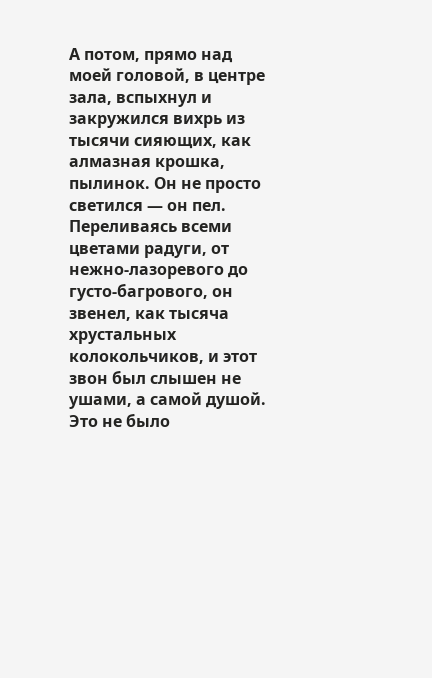А потом, прямо над моей головой, в центре зала, вспыхнул и закружился вихрь из тысячи сияющих, как алмазная крошка, пылинок. Он не просто светился — он пел. Переливаясь всеми цветами радуги, от нежно-лазоревого до густо-багрового, он звенел, как тысяча хрустальных колокольчиков, и этот звон был слышен не ушами, а самой душой. Это не было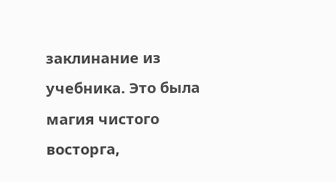заклинание из учебника. Это была магия чистого восторга,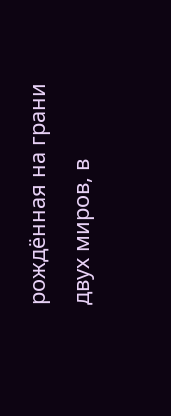рождённая на грани двух миров, в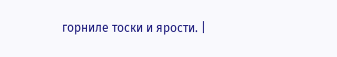горниле тоски и ярости. |